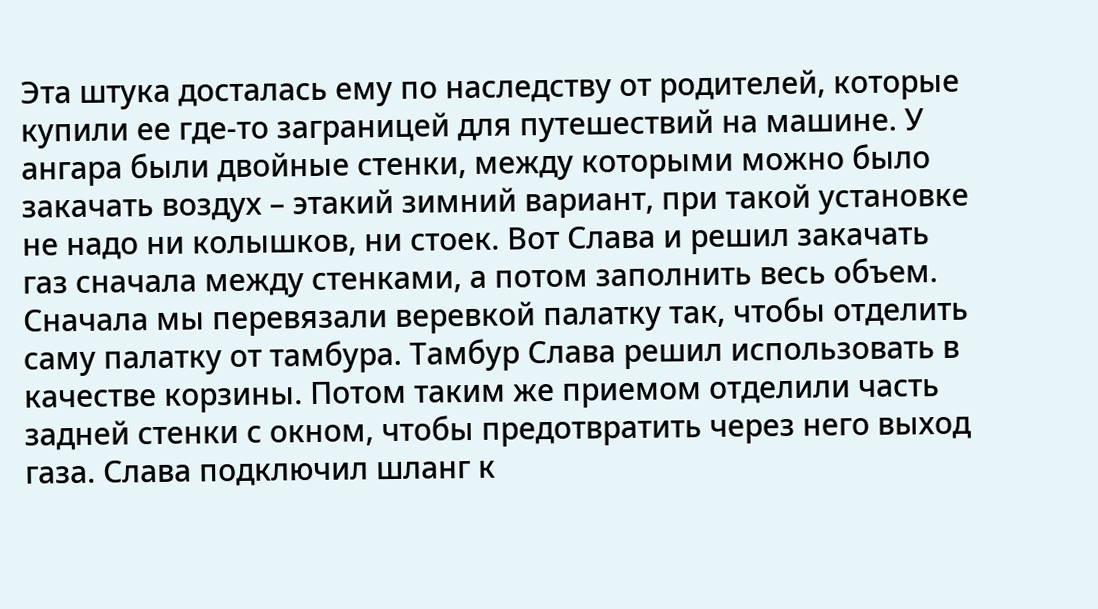Эта штука досталась ему по наследству от родителей, которые купили ее где-то заграницей для путешествий на машине. У ангара были двойные стенки, между которыми можно было закачать воздух – этакий зимний вариант, при такой установке не надо ни колышков, ни стоек. Вот Слава и решил закачать газ сначала между стенками, а потом заполнить весь объем. Сначала мы перевязали веревкой палатку так, чтобы отделить саму палатку от тамбура. Тамбур Слава решил использовать в качестве корзины. Потом таким же приемом отделили часть задней стенки с окном, чтобы предотвратить через него выход газа. Слава подключил шланг к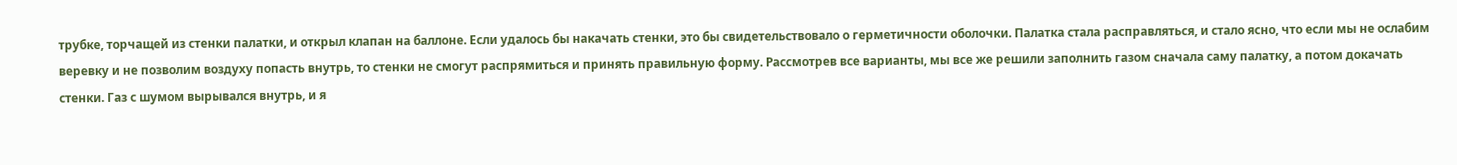трубке, торчащей из стенки палатки, и открыл клапан на баллоне. Если удалось бы накачать стенки, это бы свидетельствовало о герметичности оболочки. Палатка стала расправляться, и стало ясно, что если мы не ослабим веревку и не позволим воздуху попасть внутрь, то стенки не смогут распрямиться и принять правильную форму. Рассмотрев все варианты, мы все же решили заполнить газом сначала саму палатку, а потом докачать стенки. Газ с шумом вырывался внутрь, и я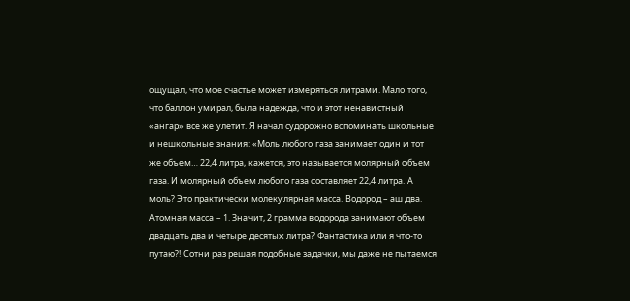ощущал, что мое счастье может измеряться литрами. Мало того, что баллон умирал, была надежда, что и этот ненавистный «ангар» все же улетит. Я начал судорожно вспоминать школьные и нешкольные знания: «Моль любого газа занимает один и тот же объем… 22,4 литра, кажется, это называется молярный объем газа. И молярный объем любого газа составляет 22,4 литра. А моль? Это практически молекулярная масса. Водород – аш два. Атомная масса – 1. Значит, 2 грамма водорода занимают объем двадцать два и четыре десятых литра? Фантастика или я что-то путаю?! Сотни раз решая подобные задачки, мы даже не пытаемся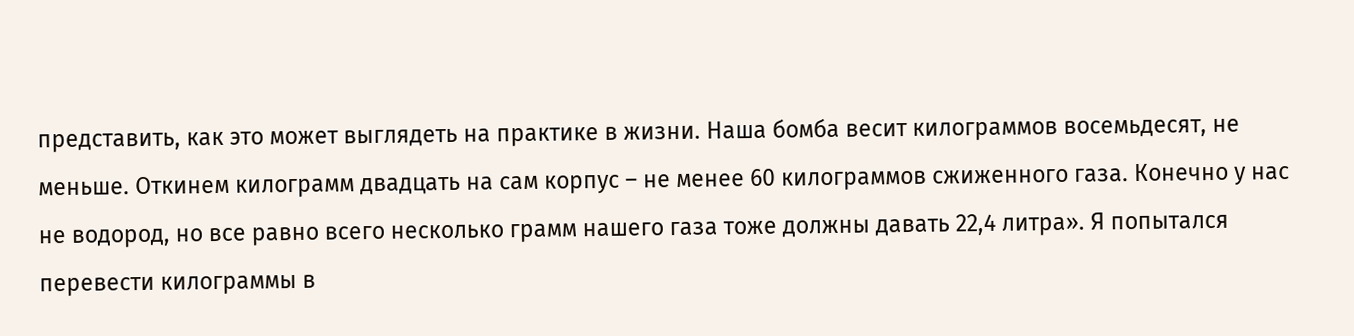представить, как это может выглядеть на практике в жизни. Наша бомба весит килограммов восемьдесят, не меньше. Откинем килограмм двадцать на сам корпус – не менее 60 килограммов сжиженного газа. Конечно у нас не водород, но все равно всего несколько грамм нашего газа тоже должны давать 22,4 литра». Я попытался перевести килограммы в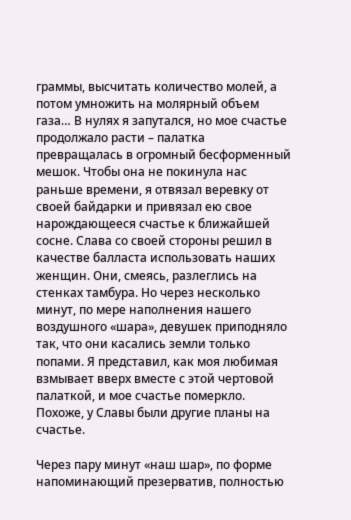граммы, высчитать количество молей, а потом умножить на молярный объем газа… В нулях я запутался, но мое счастье продолжало расти – палатка превращалась в огромный бесформенный мешок. Чтобы она не покинула нас раньше времени, я отвязал веревку от своей байдарки и привязал ею свое нарождающееся счастье к ближайшей сосне. Слава со своей стороны решил в качестве балласта использовать наших женщин. Они, смеясь, разлеглись на стенках тамбура. Но через несколько минут, по мере наполнения нашего воздушного «шара», девушек приподняло так, что они касались земли только попами. Я представил, как моя любимая взмывает вверх вместе с этой чертовой палаткой, и мое счастье померкло. Похоже, у Славы были другие планы на счастье.

Через пару минут «наш шар», по форме напоминающий презерватив, полностью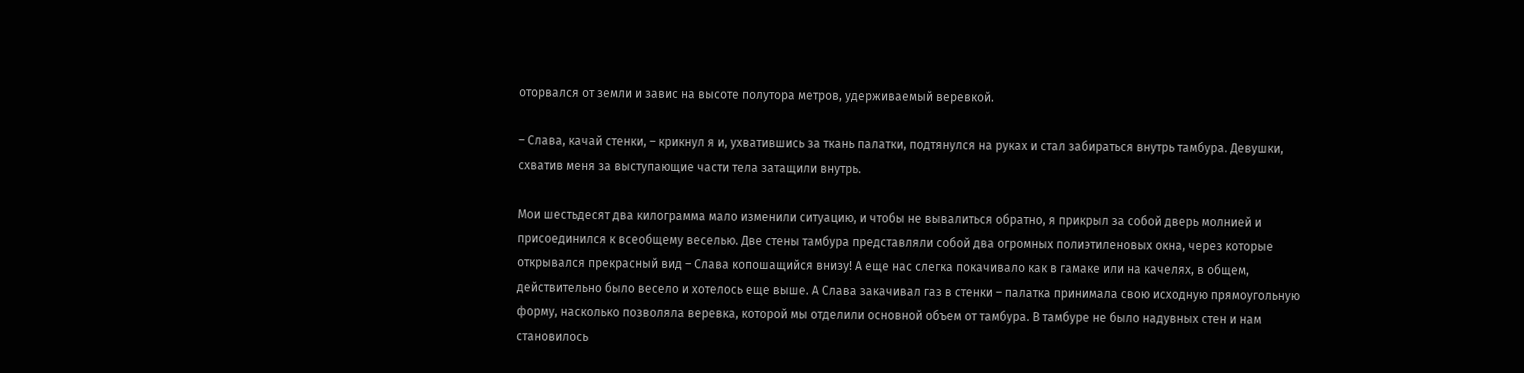оторвался от земли и завис на высоте полутора метров, удерживаемый веревкой.

– Слава, качай стенки, – крикнул я и, ухватившись за ткань палатки, подтянулся на руках и стал забираться внутрь тамбура. Девушки, схватив меня за выступающие части тела затащили внутрь.

Мои шестьдесят два килограмма мало изменили ситуацию, и чтобы не вывалиться обратно, я прикрыл за собой дверь молнией и присоединился к всеобщему веселью. Две стены тамбура представляли собой два огромных полиэтиленовых окна, через которые открывался прекрасный вид – Слава копошащийся внизу! А еще нас слегка покачивало как в гамаке или на качелях, в общем, действительно было весело и хотелось еще выше. А Слава закачивал газ в стенки – палатка принимала свою исходную прямоугольную форму, насколько позволяла веревка, которой мы отделили основной объем от тамбура. В тамбуре не было надувных стен и нам становилось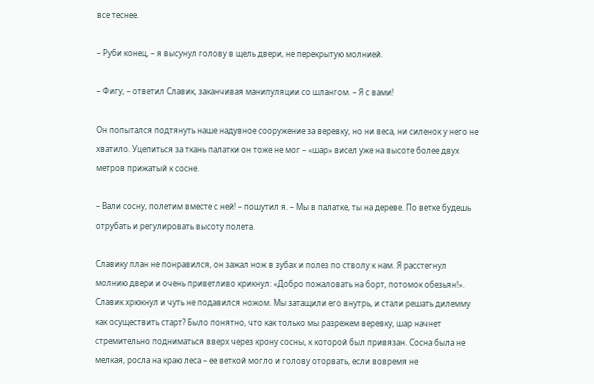все теснее.

– Руби конец, – я высунул голову в щель двери, не перекрытую молнией.

– Фигу, – ответил Славик, заканчивая манипуляции со шлангом. – Я с вами!

Он попытался подтянуть наше надувное сооружение за веревку, но ни веса, ни силенок у него не хватило. Уцепиться за ткань палатки он тоже не мог – «шар» висел уже на высоте более двух метров прижатый к сосне.

– Вали сосну, полетим вместе с ней! – пошутил я. – Мы в палатке, ты на дереве. По ветке будешь отрубать и регулировать высоту полета.

Славику план не понравился, он зажал нож в зубах и полез по стволу к нам. Я расстегнул молнию двери и очень приветливо крикнул: «Добро пожаловать на борт, потомок обезьян!». Славик хрюкнул и чуть не подавился ножом. Мы затащили его внутрь, и стали решать дилемму как осуществить старт? Было понятно, что как только мы разрежем веревку, шар начнет стремительно подниматься вверх через крону сосны, к которой был привязан. Сосна была не мелкая, росла на краю леса – ее веткой могло и голову оторвать, если вовремя не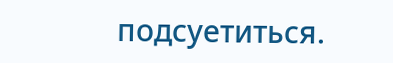подсуетиться.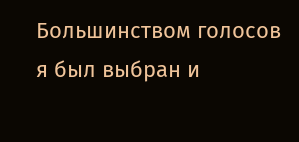Большинством голосов я был выбран и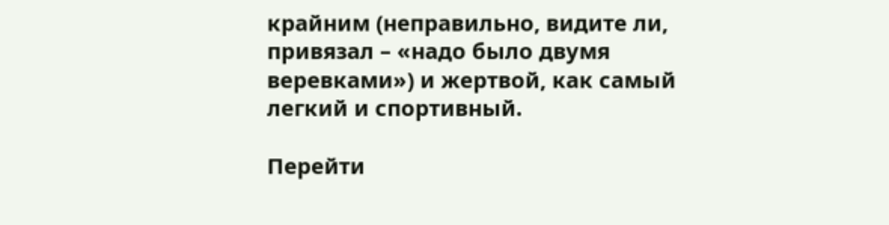крайним (неправильно, видите ли, привязал – «надо было двумя веревками») и жертвой, как самый легкий и спортивный.

Перейти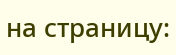на страницу: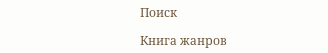Поиск

Книга жанров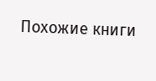Похожие книги